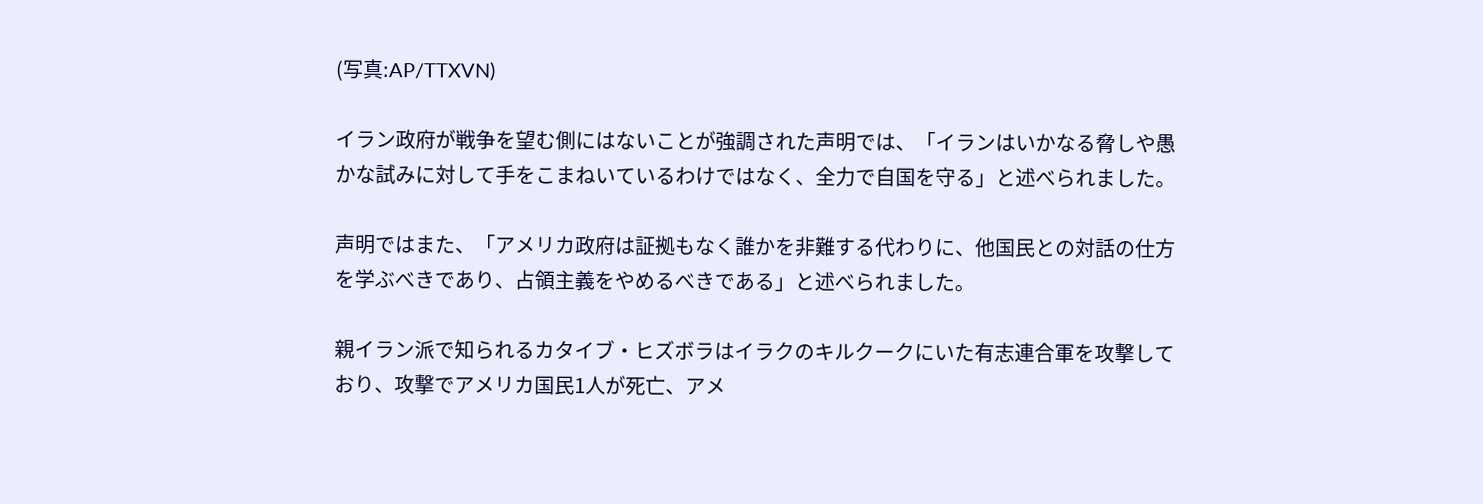(写真:AP/TTXVN)

イラン政府が戦争を望む側にはないことが強調された声明では、「イランはいかなる脅しや愚かな試みに対して手をこまねいているわけではなく、全力で自国を守る」と述べられました。

声明ではまた、「アメリカ政府は証拠もなく誰かを非難する代わりに、他国民との対話の仕方を学ぶべきであり、占領主義をやめるべきである」と述べられました。

親イラン派で知られるカタイブ・ヒズボラはイラクのキルクークにいた有志連合軍を攻撃しており、攻撃でアメリカ国民1人が死亡、アメ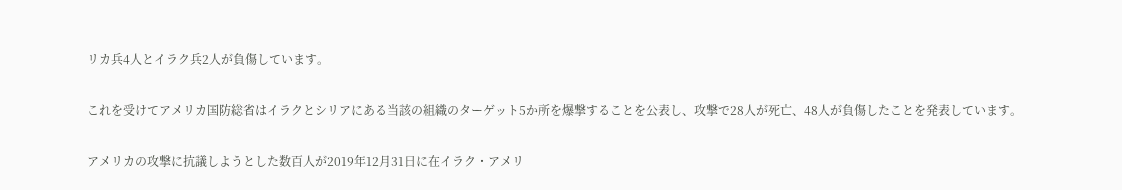リカ兵4人とイラク兵2人が負傷しています。

これを受けてアメリカ国防総省はイラクとシリアにある当該の組織のターゲット5か所を爆撃することを公表し、攻撃で28人が死亡、48人が負傷したことを発表しています。

アメリカの攻撃に抗議しようとした数百人が2019年12月31日に在イラク・アメリ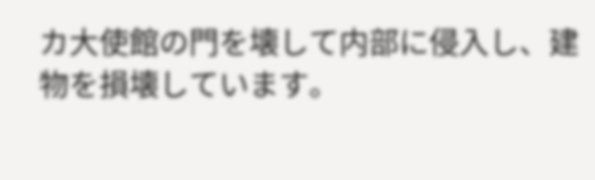カ大使館の門を壊して内部に侵入し、建物を損壊しています。